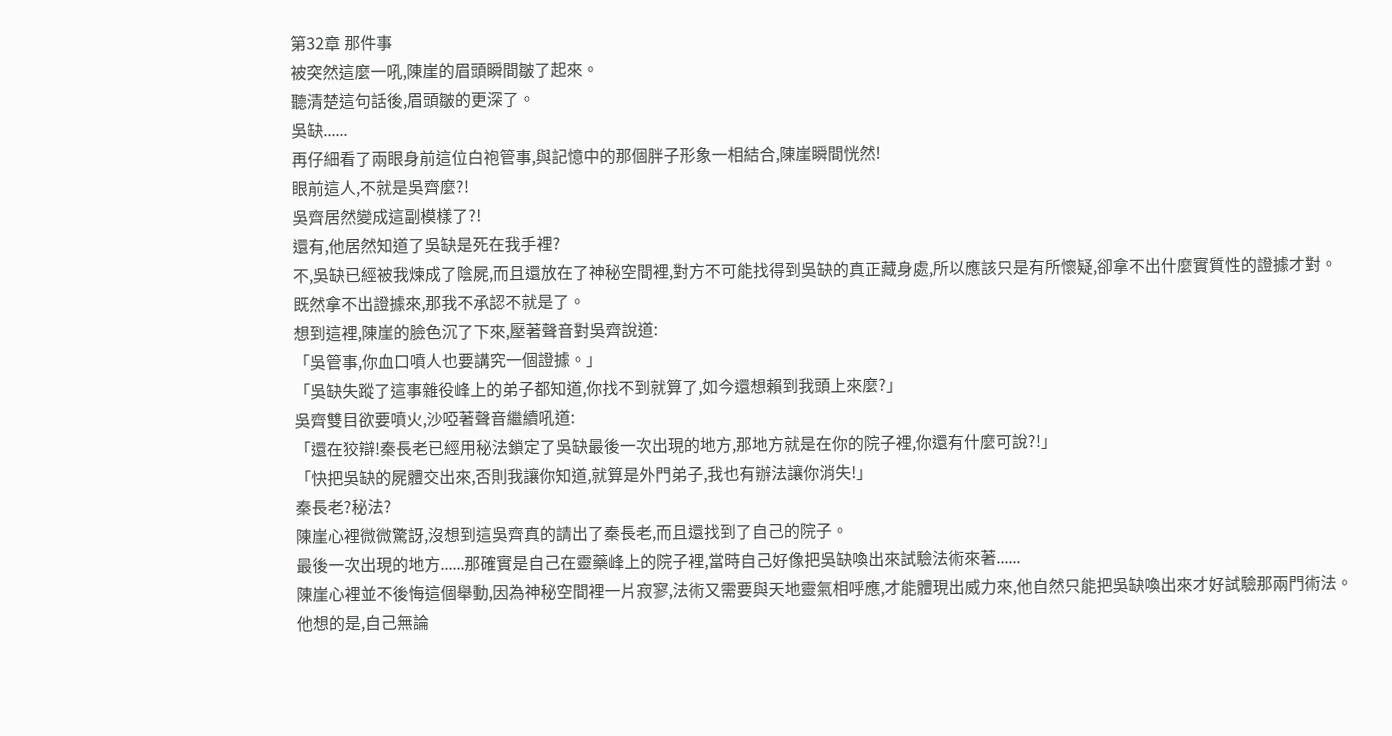第32章 那件事
被突然這麼一吼,陳崖的眉頭瞬間皺了起來。
聽清楚這句話後,眉頭皺的更深了。
吳缺......
再仔細看了兩眼身前這位白袍管事,與記憶中的那個胖子形象一相結合,陳崖瞬間恍然!
眼前這人,不就是吳齊麼?!
吳齊居然變成這副模樣了?!
還有,他居然知道了吳缺是死在我手裡?
不,吳缺已經被我煉成了陰屍,而且還放在了神秘空間裡,對方不可能找得到吳缺的真正藏身處,所以應該只是有所懷疑,卻拿不出什麼實質性的證據才對。
既然拿不出證據來,那我不承認不就是了。
想到這裡,陳崖的臉色沉了下來,壓著聲音對吳齊說道:
「吳管事,你血口噴人也要講究一個證據。」
「吳缺失蹤了這事雜役峰上的弟子都知道,你找不到就算了,如今還想賴到我頭上來麼?」
吳齊雙目欲要噴火,沙啞著聲音繼續吼道:
「還在狡辯!秦長老已經用秘法鎖定了吳缺最後一次出現的地方,那地方就是在你的院子裡,你還有什麼可說?!」
「快把吳缺的屍體交出來,否則我讓你知道,就算是外門弟子,我也有辦法讓你消失!」
秦長老?秘法?
陳崖心裡微微驚訝,沒想到這吳齊真的請出了秦長老,而且還找到了自己的院子。
最後一次出現的地方......那確實是自己在靈藥峰上的院子裡,當時自己好像把吳缺喚出來試驗法術來著......
陳崖心裡並不後悔這個舉動,因為神秘空間裡一片寂寥,法術又需要與天地靈氣相呼應,才能體現出威力來,他自然只能把吳缺喚出來才好試驗那兩門術法。
他想的是,自己無論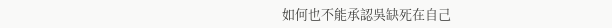如何也不能承認吳缺死在自己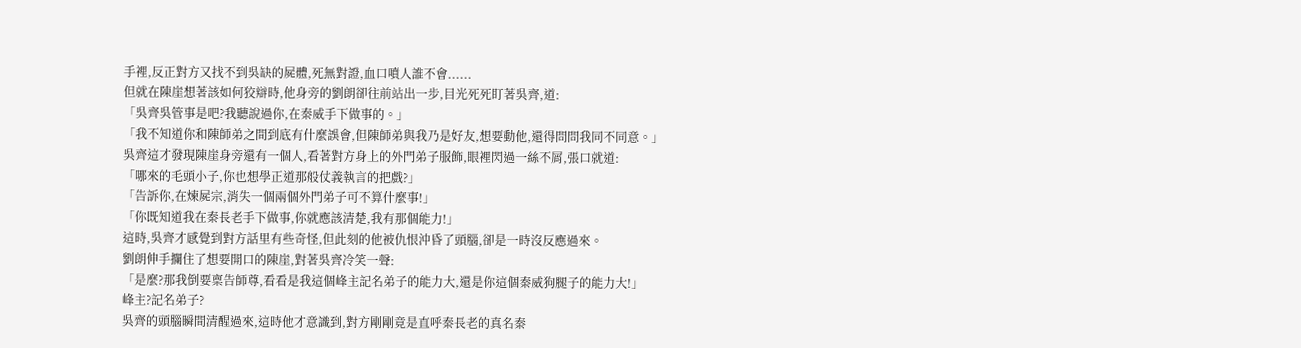手裡,反正對方又找不到吳缺的屍體,死無對證,血口噴人誰不會......
但就在陳崖想著該如何狡辯時,他身旁的劉朗卻往前站出一步,目光死死盯著吳齊,道:
「吳齊吳管事是吧?我聽說過你,在秦威手下做事的。」
「我不知道你和陳師弟之間到底有什麼誤會,但陳師弟與我乃是好友,想要動他,還得問問我同不同意。」
吳齊這才發現陳崖身旁還有一個人,看著對方身上的外門弟子服飾,眼裡閃過一絲不屑,張口就道:
「哪來的毛頭小子,你也想學正道那般仗義執言的把戲?」
「告訴你,在煉屍宗,消失一個兩個外門弟子可不算什麼事!」
「你既知道我在秦長老手下做事,你就應該清楚,我有那個能力!」
這時,吳齊才感覺到對方話里有些奇怪,但此刻的他被仇恨沖昏了頭腦,卻是一時沒反應過來。
劉朗伸手攔住了想要開口的陳崖,對著吳齊冷笑一聲:
「是麼?那我倒要稟告師尊,看看是我這個峰主記名弟子的能力大,還是你這個秦威狗腿子的能力大!」
峰主?記名弟子?
吳齊的頭腦瞬間清醒過來,這時他才意識到,對方剛剛竟是直呼秦長老的真名秦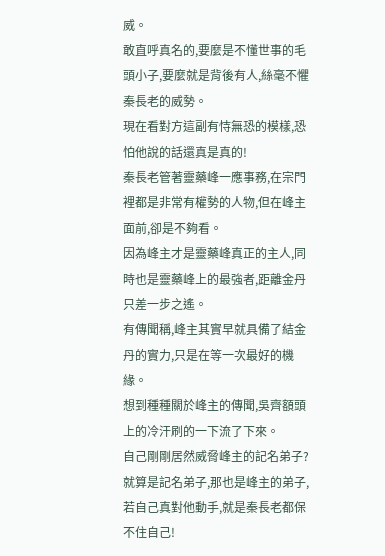威。
敢直呼真名的,要麼是不懂世事的毛頭小子,要麼就是背後有人,絲毫不懼秦長老的威勢。
現在看對方這副有恃無恐的模樣,恐怕他說的話還真是真的!
秦長老管著靈藥峰一應事務,在宗門裡都是非常有權勢的人物,但在峰主面前,卻是不夠看。
因為峰主才是靈藥峰真正的主人,同時也是靈藥峰上的最強者,距離金丹只差一步之遙。
有傳聞稱,峰主其實早就具備了結金丹的實力,只是在等一次最好的機緣。
想到種種關於峰主的傳聞,吳齊額頭上的冷汗刷的一下流了下來。
自己剛剛居然威脅峰主的記名弟子?
就算是記名弟子,那也是峰主的弟子,若自己真對他動手,就是秦長老都保不住自己!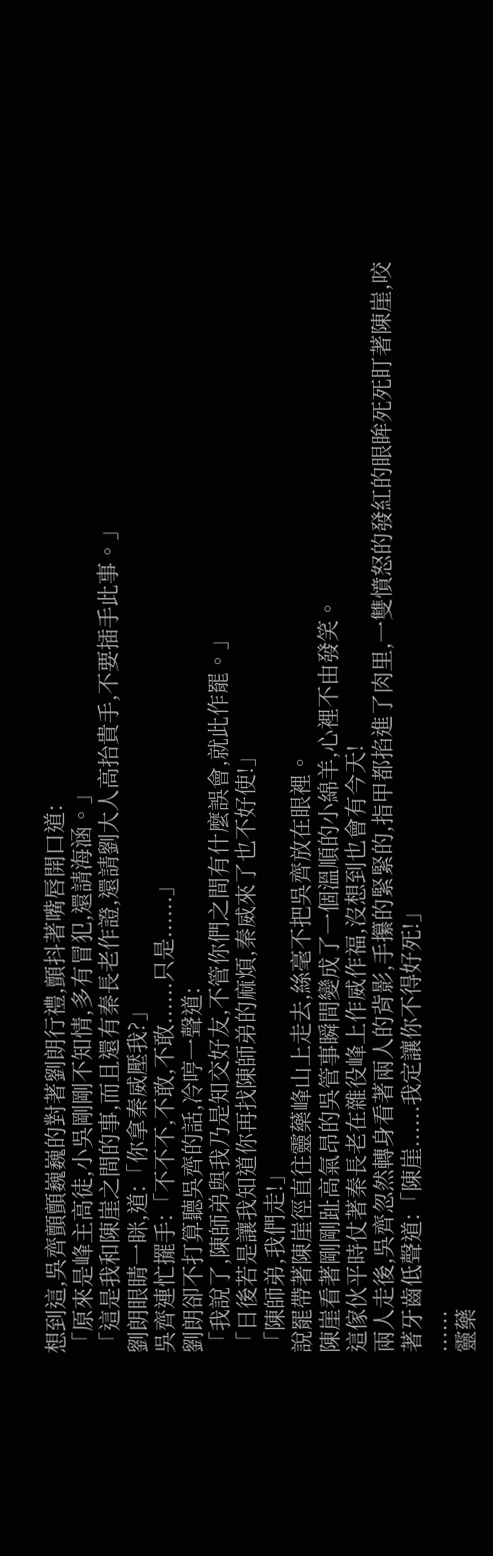想到這,吳齊顫顫巍巍的對著劉朗行禮,顫抖著嘴唇開口道:
「原來是峰主高徒,小吳剛剛不知情,多有冒犯,還請海涵。」
「這是我和陳崖之間的事,而且還有秦長老作證,還請劉大人高抬貴手,不要插手此事。」
劉朗眼睛一眯,道:「你拿秦威壓我?」
吳齊連忙擺手:「不不不,不敢,不敢......只是......」
劉朗卻不打算聽吳齊的話,冷哼一聲道:
「我說了,陳師弟與我乃是知交好友,不管你們之間有什麼誤會,就此作罷。」
「日後若是讓我知道你再找陳師弟的麻煩,秦威來了也不好使!」
「陳師弟,我們走!」
說罷帶著陳崖徑直往靈藥峰山上走去,絲毫不把吳齊放在眼裡。
陳崖看著剛剛趾高氣昂的吳管事瞬間變成了一個溫順的小綿羊,心裡不由發笑。
這傢伙平時仗著秦長老在雜役峰上作威作福,沒想到也會有今天!
兩人走後,吳齊忽然轉身看著兩人的背影,手攥的緊緊的,指甲都掐進了肉里,一雙憤怒的發紅的眼眸死死盯著陳崖,咬著牙齒低聲道:「陳崖......我定讓你不得好死!」
......
靈藥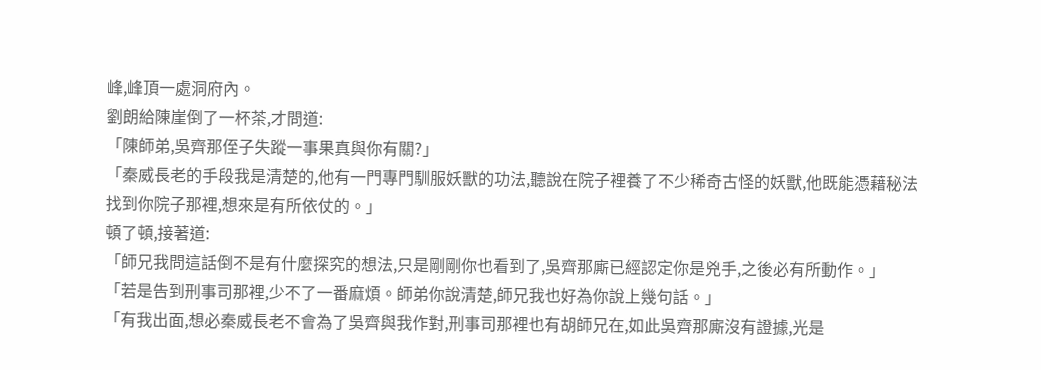峰,峰頂一處洞府內。
劉朗給陳崖倒了一杯茶,才問道:
「陳師弟,吳齊那侄子失蹤一事果真與你有關?」
「秦威長老的手段我是清楚的,他有一門專門馴服妖獸的功法,聽說在院子裡養了不少稀奇古怪的妖獸,他既能憑藉秘法找到你院子那裡,想來是有所依仗的。」
頓了頓,接著道:
「師兄我問這話倒不是有什麼探究的想法,只是剛剛你也看到了,吳齊那廝已經認定你是兇手,之後必有所動作。」
「若是告到刑事司那裡,少不了一番麻煩。師弟你說清楚,師兄我也好為你說上幾句話。」
「有我出面,想必秦威長老不會為了吳齊與我作對,刑事司那裡也有胡師兄在,如此吳齊那廝沒有證據,光是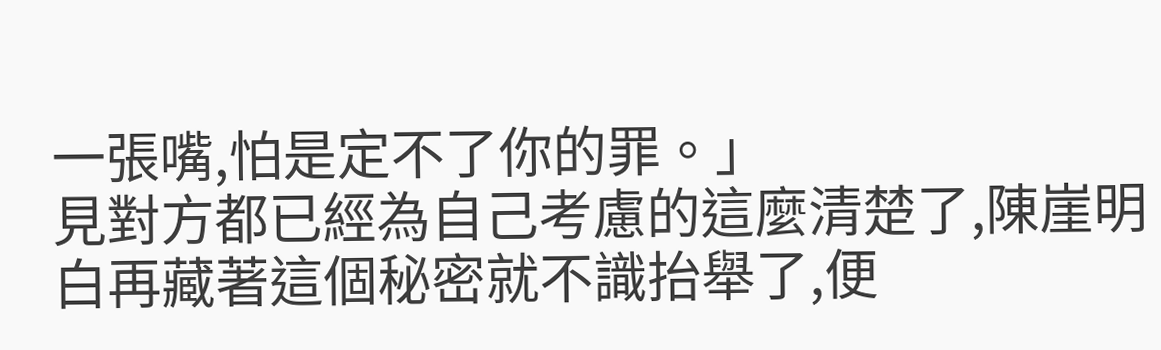一張嘴,怕是定不了你的罪。」
見對方都已經為自己考慮的這麼清楚了,陳崖明白再藏著這個秘密就不識抬舉了,便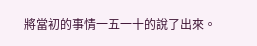將當初的事情一五一十的說了出來。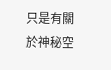只是有關於神秘空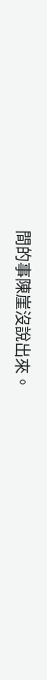間的事陳崖沒說出來。